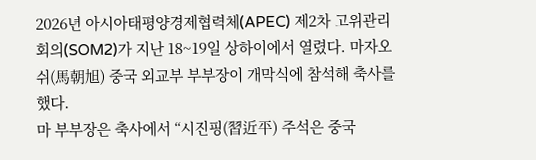2026년 아시아태평양경제협력체(APEC) 제2차 고위관리회의(SOM2)가 지난 18~19일 상하이에서 열렸다. 마자오쉬(馬朝旭) 중국 외교부 부부장이 개막식에 참석해 축사를 했다.
마 부부장은 축사에서 “시진핑(習近平) 주석은 중국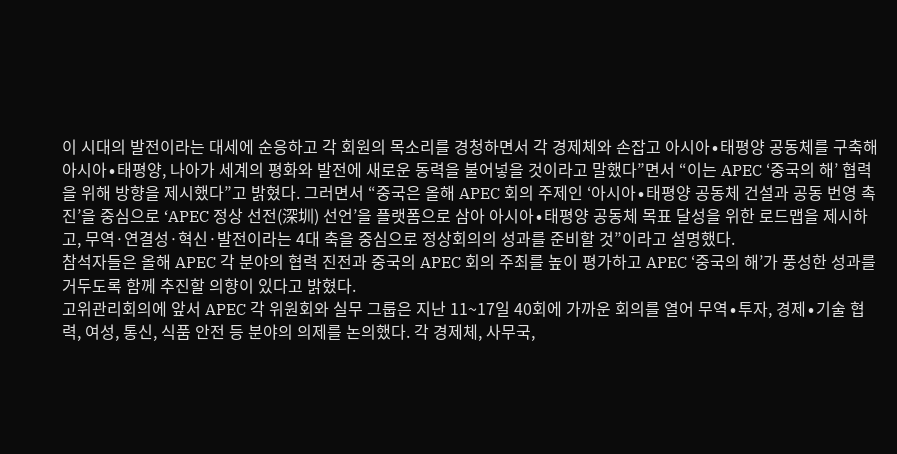이 시대의 발전이라는 대세에 순응하고 각 회원의 목소리를 경청하면서 각 경제체와 손잡고 아시아∙태평양 공동체를 구축해 아시아∙태평양, 나아가 세계의 평화와 발전에 새로운 동력을 불어넣을 것이라고 말했다”면서 “이는 APEC ‘중국의 해’ 협력을 위해 방향을 제시했다”고 밝혔다. 그러면서 “중국은 올해 APEC 회의 주제인 ‘아시아∙태평양 공동체 건설과 공동 번영 촉진’을 중심으로 ‘APEC 정상 선전(深圳) 선언’을 플랫폼으로 삼아 아시아∙태평양 공동체 목표 달성을 위한 로드맵을 제시하고, 무역·연결성·혁신·발전이라는 4대 축을 중심으로 정상회의의 성과를 준비할 것”이라고 설명했다.
참석자들은 올해 APEC 각 분야의 협력 진전과 중국의 APEC 회의 주최를 높이 평가하고 APEC ‘중국의 해’가 풍성한 성과를 거두도록 함께 추진할 의향이 있다고 밝혔다.
고위관리회의에 앞서 APEC 각 위원회와 실무 그룹은 지난 11~17일 40회에 가까운 회의를 열어 무역∙투자, 경제∙기술 협력, 여성, 통신, 식품 안전 등 분야의 의제를 논의했다. 각 경제체, 사무국,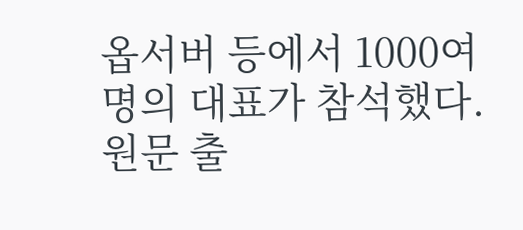옵서버 등에서 1000여 명의 대표가 참석했다.
원문 출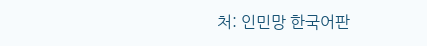처: 인민망 한국어판